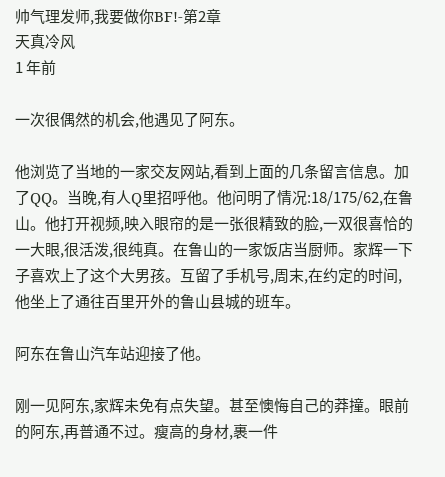帅气理发师,我要做你BF!-第2章
天真冷风
1 年前

一次很偶然的机会,他遇见了阿东。

他浏览了当地的一家交友网站,看到上面的几条留言信息。加了QQ。当晚,有人Q里招呼他。他问明了情况:18/175/62,在鲁山。他打开视频,映入眼帘的是一张很精致的脸,一双很喜恰的一大眼,很活泼,很纯真。在鲁山的一家饭店当厨师。家辉一下子喜欢上了这个大男孩。互留了手机号,周末,在约定的时间,他坐上了通往百里开外的鲁山县城的班车。

阿东在鲁山汽车站迎接了他。

刚一见阿东,家辉未免有点失望。甚至懊悔自己的莽撞。眼前的阿东,再普通不过。瘦高的身材,裹一件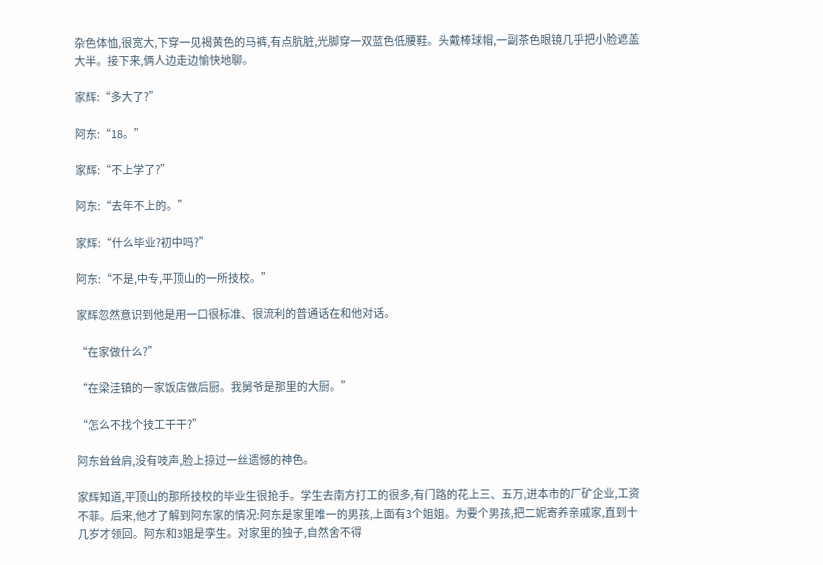杂色体恤,很宽大,下穿一见褐黄色的马裤,有点肮脏,光脚穿一双蓝色低腰鞋。头戴棒球帽,一副茶色眼镜几乎把小脸遮盖大半。接下来,俩人边走边愉快地聊。

家辉:“多大了?”

阿东:“18。”

家辉:“不上学了?”

阿东:“去年不上的。”

家辉:“什么毕业?初中吗?”

阿东:“不是,中专,平顶山的一所技校。”

家辉忽然意识到他是用一口很标准、很流利的普通话在和他对话。

“在家做什么?”

“在梁洼镇的一家饭店做后厨。我舅爷是那里的大厨。”

“怎么不找个技工干干?”

阿东耸耸肩,没有吱声,脸上掠过一丝遗憾的神色。

家辉知道,平顶山的那所技校的毕业生很抢手。学生去南方打工的很多,有门路的花上三、五万,进本市的厂矿企业,工资不菲。后来,他才了解到阿东家的情况:阿东是家里唯一的男孩,上面有3个姐姐。为要个男孩,把二妮寄养亲戚家,直到十几岁才领回。阿东和3姐是孪生。对家里的独子,自然舍不得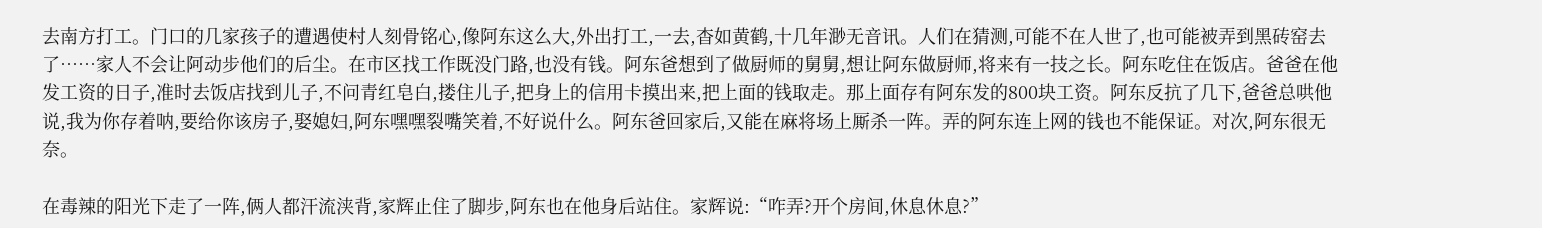去南方打工。门口的几家孩子的遭遇使村人刻骨铭心,像阿东这么大,外出打工,一去,杳如黄鹤,十几年渺无音讯。人们在猜测,可能不在人世了,也可能被弄到黑砖窑去了……家人不会让阿动步他们的后尘。在市区找工作既没门路,也没有钱。阿东爸想到了做厨师的舅舅,想让阿东做厨师,将来有一技之长。阿东吃住在饭店。爸爸在他发工资的日子,准时去饭店找到儿子,不问青红皂白,搂住儿子,把身上的信用卡摸出来,把上面的钱取走。那上面存有阿东发的800块工资。阿东反抗了几下,爸爸总哄他说,我为你存着呐,要给你该房子,娶媳妇,阿东嘿嘿裂嘴笑着,不好说什么。阿东爸回家后,又能在麻将场上厮杀一阵。弄的阿东连上网的钱也不能保证。对次,阿东很无奈。

在毒辣的阳光下走了一阵,俩人都汗流浃背,家辉止住了脚步,阿东也在他身后站住。家辉说:“咋弄?开个房间,休息休息?”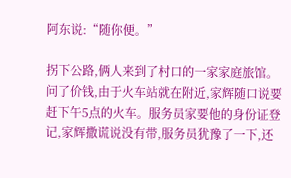阿东说:“随你便。”

拐下公路,俩人来到了村口的一家家庭旅馆。问了价钱,由于火车站就在附近,家辉随口说要赶下午5点的火车。服务员家要他的身份证登记,家辉撒谎说没有带,服务员犹豫了一下,还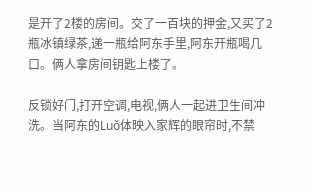是开了2楼的房间。交了一百块的押金,又买了2瓶冰镇绿茶,递一瓶给阿东手里,阿东开瓶喝几口。俩人拿房间钥匙上楼了。

反锁好门,打开空调,电视,俩人一起进卫生间冲洗。当阿东的Luǒ体映入家辉的眼帘时,不禁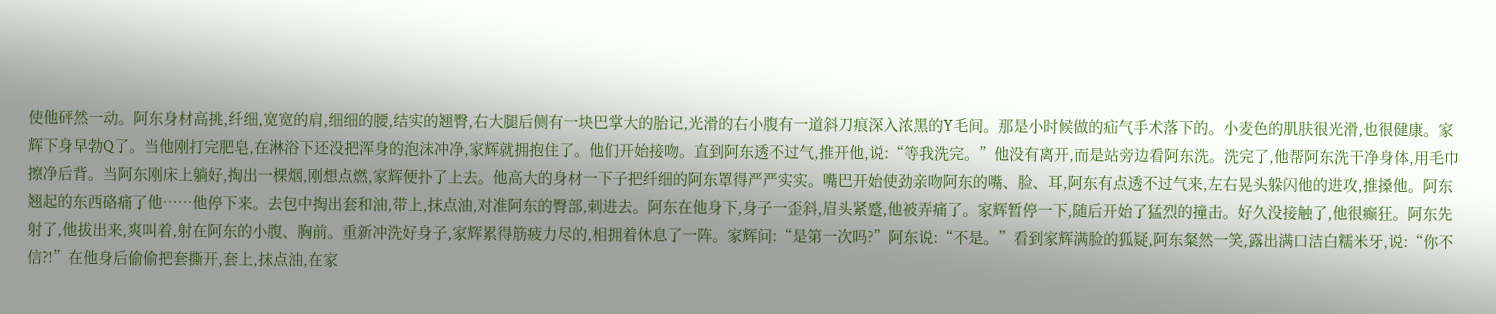使他砰然一动。阿东身材高挑,纤细,宽宽的肩,细细的腰,结实的翘臀,右大腿后侧有一块巴掌大的胎记,光滑的右小腹有一道斜刀痕深入浓黑的Y毛间。那是小时候做的疝气手术落下的。小麦色的肌肤很光滑,也很健康。家辉下身早勃Q了。当他刚打完肥皂,在淋浴下还没把浑身的泡沫冲净,家辉就拥抱住了。他们开始接吻。直到阿东透不过气,推开他,说:“等我洗完。”他没有离开,而是站旁边看阿东洗。洗完了,他帮阿东洗干净身体,用毛巾擦净后背。当阿东刚床上躺好,掏出一棵烟,刚想点燃,家辉便扑了上去。他高大的身材一下子把纤细的阿东罩得严严实实。嘴巴开始使劲亲吻阿东的嘴、脸、耳,阿东有点透不过气来,左右晃头躲闪他的进攻,推搡他。阿东翘起的东西硌痛了他……他停下来。去包中掏出套和油,带上,抹点油,对准阿东的臀部,刺进去。阿东在他身下,身子一歪斜,眉头紧蹙,他被弄痛了。家辉暂停一下,随后开始了猛烈的撞击。好久没接触了,他很癫狂。阿东先射了,他拔出来,爽叫着,射在阿东的小腹、胸前。重新冲洗好身子,家辉累得筋疲力尽的,相拥着休息了一阵。家辉问:“是第一次吗?”阿东说:“不是。”看到家辉满脸的狐疑,阿东粲然一笑,露出满口洁白糯米牙,说:“你不信?!”在他身后偷偷把套撕开,套上,抹点油,在家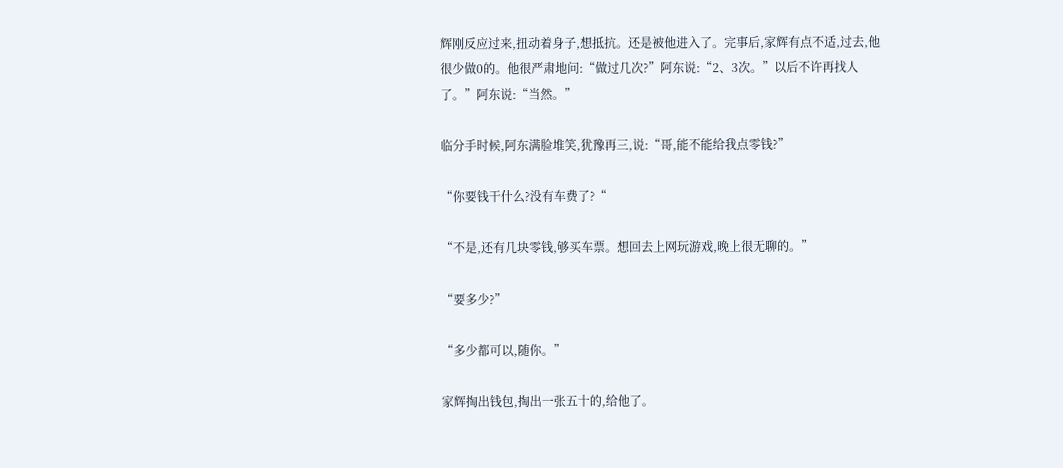辉刚反应过来,扭动着身子,想抵抗。还是被他进入了。完事后,家辉有点不适,过去,他很少做0的。他很严肃地问:“做过几次?”阿东说:“2、3次。”以后不许再找人了。”阿东说:“当然。”

临分手时候,阿东满脸堆笑,犹豫再三,说:“哥,能不能给我点零钱?”

“你要钱干什么?没有车费了?“

“不是,还有几块零钱,够买车票。想回去上网玩游戏,晚上很无聊的。”

“要多少?”

“多少都可以,随你。”

家辉掏出钱包,掏出一张五十的,给他了。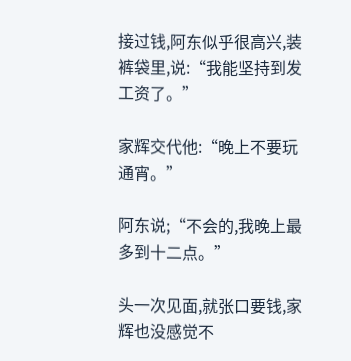接过钱,阿东似乎很高兴,装裤袋里,说:“我能坚持到发工资了。”

家辉交代他:“晚上不要玩通宵。”

阿东说;“不会的,我晚上最多到十二点。”

头一次见面,就张口要钱,家辉也没感觉不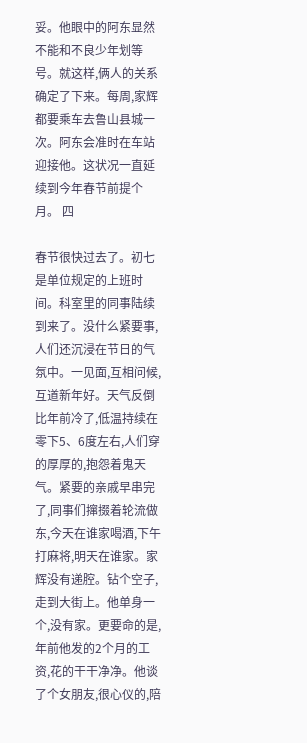妥。他眼中的阿东显然不能和不良少年划等号。就这样,俩人的关系确定了下来。每周,家辉都要乘车去鲁山县城一次。阿东会准时在车站迎接他。这状况一直延续到今年春节前提个月。 四

春节很快过去了。初七是单位规定的上班时间。科室里的同事陆续到来了。没什么紧要事,人们还沉浸在节日的气氛中。一见面,互相问候,互道新年好。天气反倒比年前冷了,低温持续在零下5、6度左右,人们穿的厚厚的,抱怨着鬼天气。紧要的亲戚早串完了,同事们撺掇着轮流做东,今天在谁家喝酒,下午打麻将,明天在谁家。家辉没有递腔。钻个空子,走到大街上。他单身一个,没有家。更要命的是,年前他发的2个月的工资,花的干干净净。他谈了个女朋友,很心仪的,陪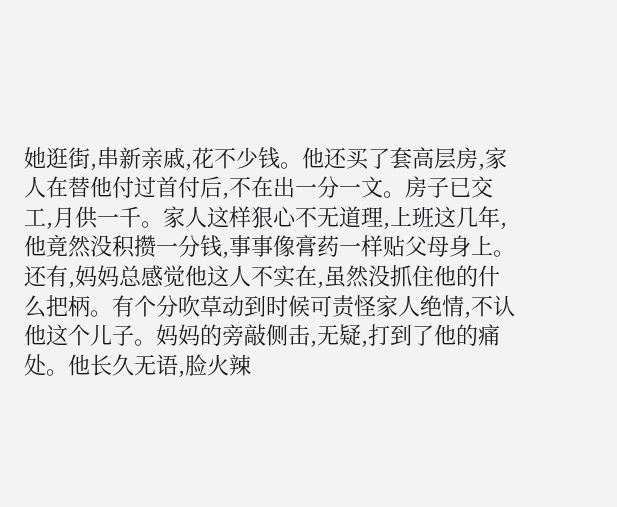她逛街,串新亲戚,花不少钱。他还买了套高层房,家人在替他付过首付后,不在出一分一文。房子已交工,月供一千。家人这样狠心不无道理,上班这几年,他竟然没积攒一分钱,事事像膏药一样贴父母身上。还有,妈妈总感觉他这人不实在,虽然没抓住他的什么把柄。有个分吹草动到时候可责怪家人绝情,不认他这个儿子。妈妈的旁敲侧击,无疑,打到了他的痛处。他长久无语,脸火辣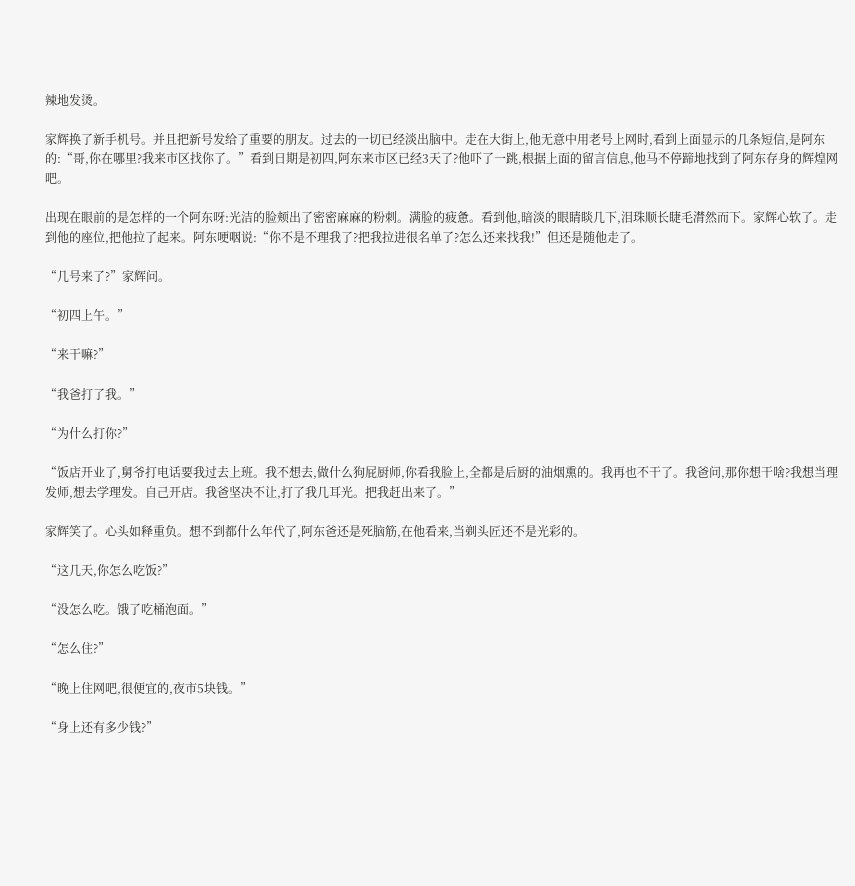辣地发烫。

家辉换了新手机号。并且把新号发给了重要的朋友。过去的一切已经淡出脑中。走在大街上,他无意中用老号上网时,看到上面显示的几条短信,是阿东的:“哥,你在哪里?我来市区找你了。”看到日期是初四,阿东来市区已经3天了?他吓了一跳,根据上面的留言信息,他马不停蹄地找到了阿东存身的辉煌网吧。

出现在眼前的是怎样的一个阿东呀:光洁的脸颊出了密密麻麻的粉刺。满脸的疲惫。看到他,暗淡的眼睛睒几下,泪珠顺长睫毛潸然而下。家辉心软了。走到他的座位,把他拉了起来。阿东哽咽说:“你不是不理我了?把我拉进很名单了?怎么还来找我!”但还是随他走了。

“几号来了?”家辉问。

“初四上午。”

“来干嘛?”

“我爸打了我。”

“为什么打你?”

“饭店开业了,舅爷打电话要我过去上班。我不想去,做什么狗屁厨师,你看我脸上,全都是后厨的油烟熏的。我再也不干了。我爸问,那你想干啥?我想当理发师,想去学理发。自己开店。我爸坚决不让,打了我几耳光。把我赶出来了。”

家辉笑了。心头如释重负。想不到都什么年代了,阿东爸还是死脑筋,在他看来,当剃头匠还不是光彩的。

“这几天,你怎么吃饭?”

“没怎么吃。饿了吃桶泡面。”

“怎么住?”

“晚上住网吧,很便宜的,夜市5块钱。”

“身上还有多少钱?”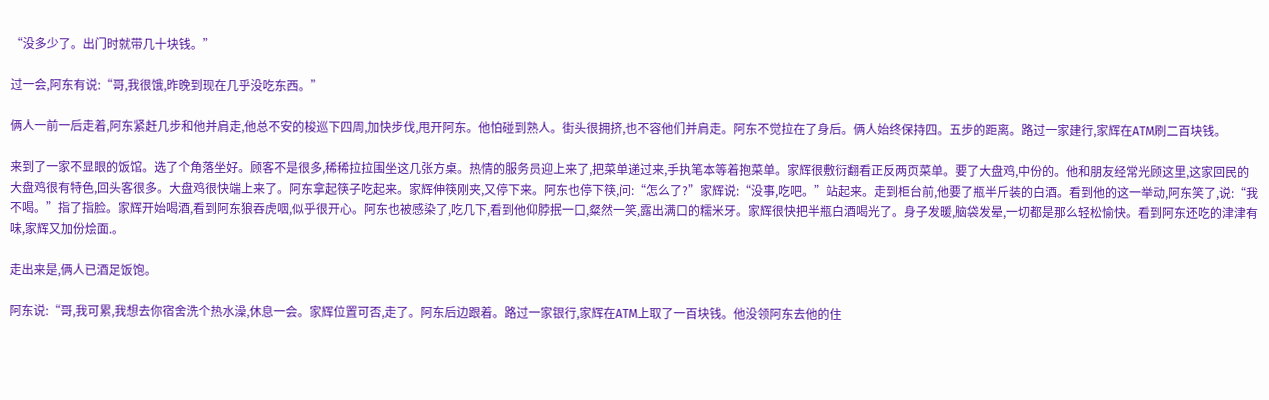“没多少了。出门时就带几十块钱。”

过一会,阿东有说:“哥,我很饿,昨晚到现在几乎没吃东西。”

俩人一前一后走着,阿东紧赶几步和他并肩走,他总不安的梭巡下四周,加快步伐,甩开阿东。他怕碰到熟人。街头很拥挤,也不容他们并肩走。阿东不觉拉在了身后。俩人始终保持四。五步的距离。路过一家建行,家辉在ATM刷二百块钱。

来到了一家不显眼的饭馆。选了个角落坐好。顾客不是很多,稀稀拉拉围坐这几张方桌。热情的服务员迎上来了,把菜单递过来,手执笔本等着抱菜单。家辉很敷衍翻看正反两页菜单。要了大盘鸡,中份的。他和朋友经常光顾这里,这家回民的大盘鸡很有特色,回头客很多。大盘鸡很快端上来了。阿东拿起筷子吃起来。家辉伸筷刚夹,又停下来。阿东也停下筷,问:“怎么了?”家辉说:“没事,吃吧。”站起来。走到柜台前,他要了瓶半斤装的白酒。看到他的这一举动,阿东笑了,说:“我不喝。”指了指脸。家辉开始喝酒,看到阿东狼吞虎咽,似乎很开心。阿东也被感染了,吃几下,看到他仰脖抿一口,粲然一笑,露出满口的糯米牙。家辉很快把半瓶白酒喝光了。身子发暖,脑袋发晕,一切都是那么轻松愉快。看到阿东还吃的津津有味,家辉又加份烩面.。

走出来是,俩人已酒足饭饱。

阿东说:“哥,我可累,我想去你宿舍洗个热水澡,休息一会。家辉位置可否,走了。阿东后边跟着。路过一家银行,家辉在ATM上取了一百块钱。他没领阿东去他的住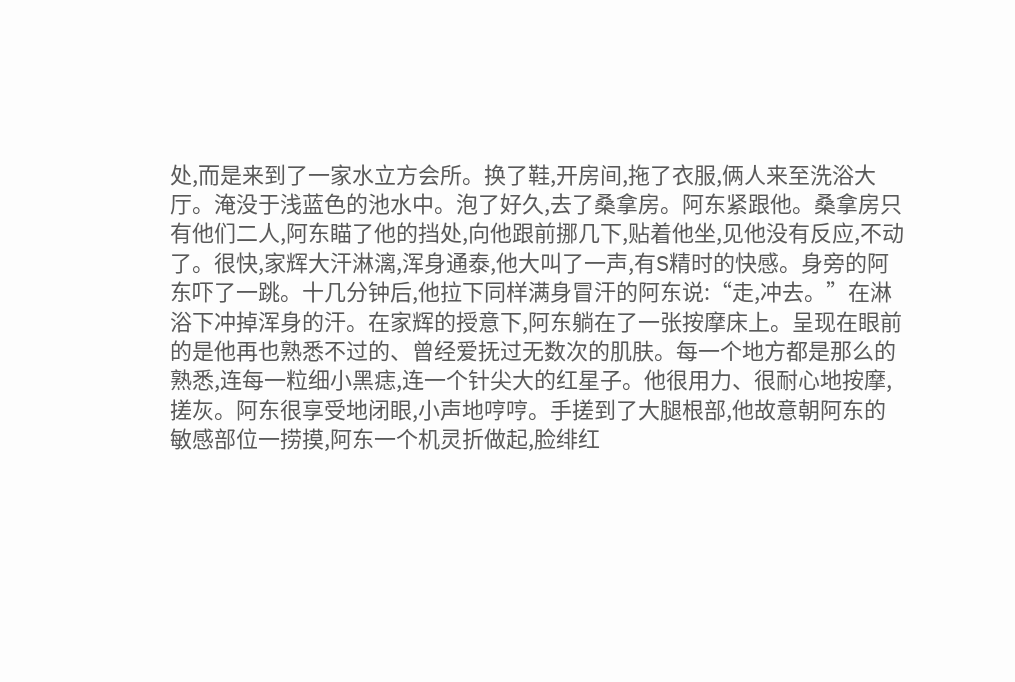处,而是来到了一家水立方会所。换了鞋,开房间,拖了衣服,俩人来至洗浴大厅。淹没于浅蓝色的池水中。泡了好久,去了桑拿房。阿东紧跟他。桑拿房只有他们二人,阿东瞄了他的挡处,向他跟前挪几下,贴着他坐,见他没有反应,不动了。很快,家辉大汗淋漓,浑身通泰,他大叫了一声,有S精时的快感。身旁的阿东吓了一跳。十几分钟后,他拉下同样满身冒汗的阿东说:“走,冲去。”在淋浴下冲掉浑身的汗。在家辉的授意下,阿东躺在了一张按摩床上。呈现在眼前的是他再也熟悉不过的、曾经爱抚过无数次的肌肤。每一个地方都是那么的熟悉,连每一粒细小黑痣,连一个针尖大的红星子。他很用力、很耐心地按摩,搓灰。阿东很享受地闭眼,小声地哼哼。手搓到了大腿根部,他故意朝阿东的敏感部位一捞摸,阿东一个机灵折做起,脸绯红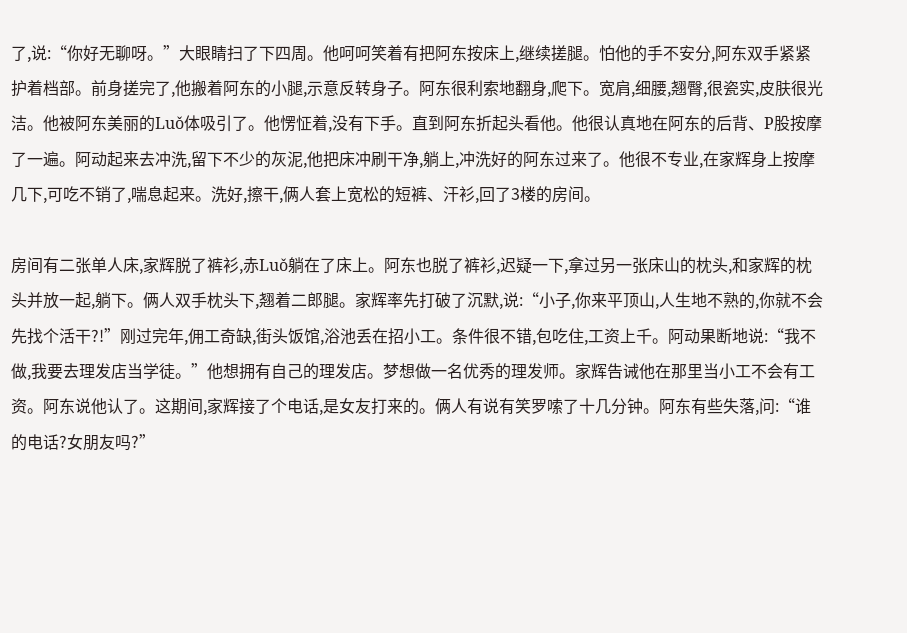了,说:“你好无聊呀。”大眼睛扫了下四周。他呵呵笑着有把阿东按床上,继续搓腿。怕他的手不安分,阿东双手紧紧护着档部。前身搓完了,他搬着阿东的小腿,示意反转身子。阿东很利索地翻身,爬下。宽肩,细腰,翘臀,很瓷实,皮肤很光洁。他被阿东美丽的Luǒ体吸引了。他愣怔着,没有下手。直到阿东折起头看他。他很认真地在阿东的后背、P股按摩了一遍。阿动起来去冲洗,留下不少的灰泥,他把床冲刷干净,躺上,冲洗好的阿东过来了。他很不专业,在家辉身上按摩几下,可吃不销了,喘息起来。洗好,擦干,俩人套上宽松的短裤、汗衫,回了3楼的房间。

房间有二张单人床,家辉脱了裤衫,赤Luǒ躺在了床上。阿东也脱了裤衫,迟疑一下,拿过另一张床山的枕头,和家辉的枕头并放一起,躺下。俩人双手枕头下,翘着二郎腿。家辉率先打破了沉默,说:“小子,你来平顶山,人生地不熟的,你就不会先找个活干?!”刚过完年,佣工奇缺,街头饭馆,浴池丢在招小工。条件很不错,包吃住,工资上千。阿动果断地说:“我不做,我要去理发店当学徒。”他想拥有自己的理发店。梦想做一名优秀的理发师。家辉告诫他在那里当小工不会有工资。阿东说他认了。这期间,家辉接了个电话,是女友打来的。俩人有说有笑罗嗦了十几分钟。阿东有些失落,问:“谁的电话?女朋友吗?”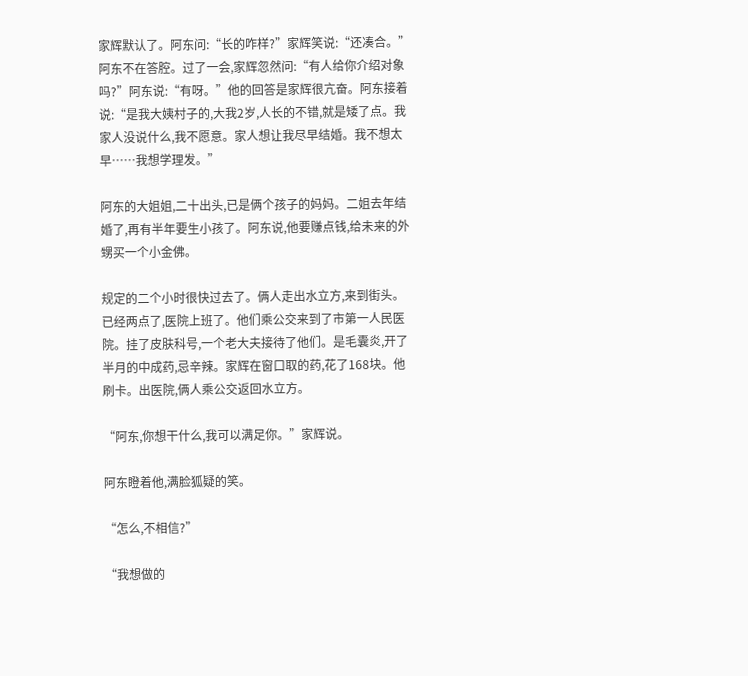家辉默认了。阿东问:“长的咋样?”家辉笑说:“还凑合。”阿东不在答腔。过了一会,家辉忽然问:“有人给你介绍对象吗?”阿东说:“有呀。”他的回答是家辉很亢奋。阿东接着说:“是我大姨村子的,大我2岁,人长的不错,就是矮了点。我家人没说什么,我不愿意。家人想让我尽早结婚。我不想太早……我想学理发。”

阿东的大姐姐,二十出头,已是俩个孩子的妈妈。二姐去年结婚了,再有半年要生小孩了。阿东说,他要赚点钱,给未来的外甥买一个小金佛。

规定的二个小时很快过去了。俩人走出水立方,来到街头。已经两点了,医院上班了。他们乘公交来到了市第一人民医院。挂了皮肤科号,一个老大夫接待了他们。是毛囊炎,开了半月的中成药,忌辛辣。家辉在窗口取的药,花了168块。他刷卡。出医院,俩人乘公交返回水立方。

“阿东,你想干什么,我可以满足你。”家辉说。

阿东瞪着他,满脸狐疑的笑。

“怎么,不相信?”

“我想做的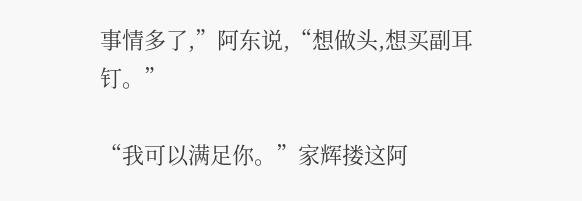事情多了,”阿东说,“想做头,想买副耳钉。”

“我可以满足你。”家辉搂这阿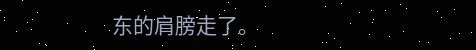东的肩膀走了。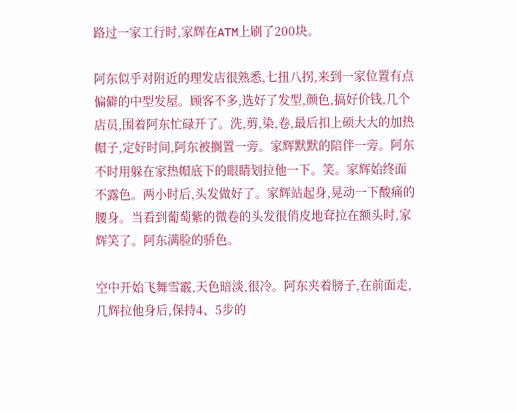路过一家工行时,家辉在ATM上刷了200块。

阿东似乎对附近的理发店很熟悉,七扭八拐,来到一家位置有点偏僻的中型发屋。顾客不多,选好了发型,颜色,搞好价钱,几个店员,围着阿东忙碌开了。洗,剪,染,卷,最后扣上硕大大的加热帽子,定好时间,阿东被搁置一旁。家辉默默的陪伴一旁。阿东不时用躲在家热帽底下的眼睛划拉他一下。笑。家辉始终面不露色。两小时后,头发做好了。家辉站起身,晃动一下酸痛的腰身。当看到葡萄紫的微卷的头发很俏皮地耷拉在额头时,家辉笑了。阿东满脸的骄色。

空中开始飞舞雪霰,天色暗淡,很冷。阿东夹着膀子,在前面走,几辉拉他身后,保持4、5步的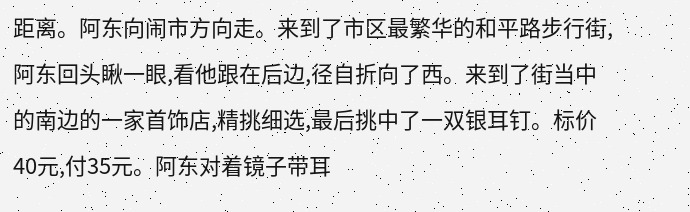距离。阿东向闹市方向走。来到了市区最繁华的和平路步行街,阿东回头瞅一眼,看他跟在后边,径自折向了西。来到了街当中的南边的一家首饰店,精挑细选,最后挑中了一双银耳钉。标价40元,付35元。阿东对着镜子带耳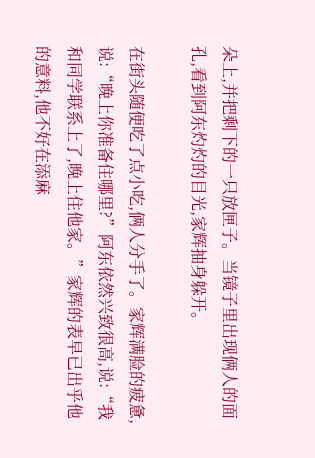朵上,并把剩下的一只放匣子。当镜子里出现俩人的面孔,看到阿东灼灼的目光,家辉抽身躲开。

在街头随便吃了点小吃,俩人分手了。家辉满脸的疲惫,说:“晚上你准备住哪里?”阿东依然兴致很高,说:“我和同学联系上了,晚上住他家。”家辉的表早已出乎他的意料,他不好在添麻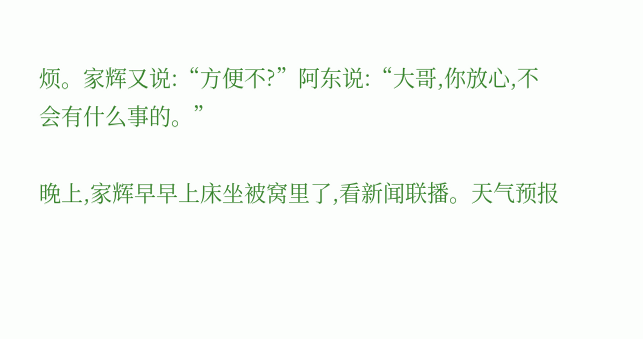烦。家辉又说:“方便不?”阿东说:“大哥,你放心,不会有什么事的。”

晚上,家辉早早上床坐被窝里了,看新闻联播。天气预报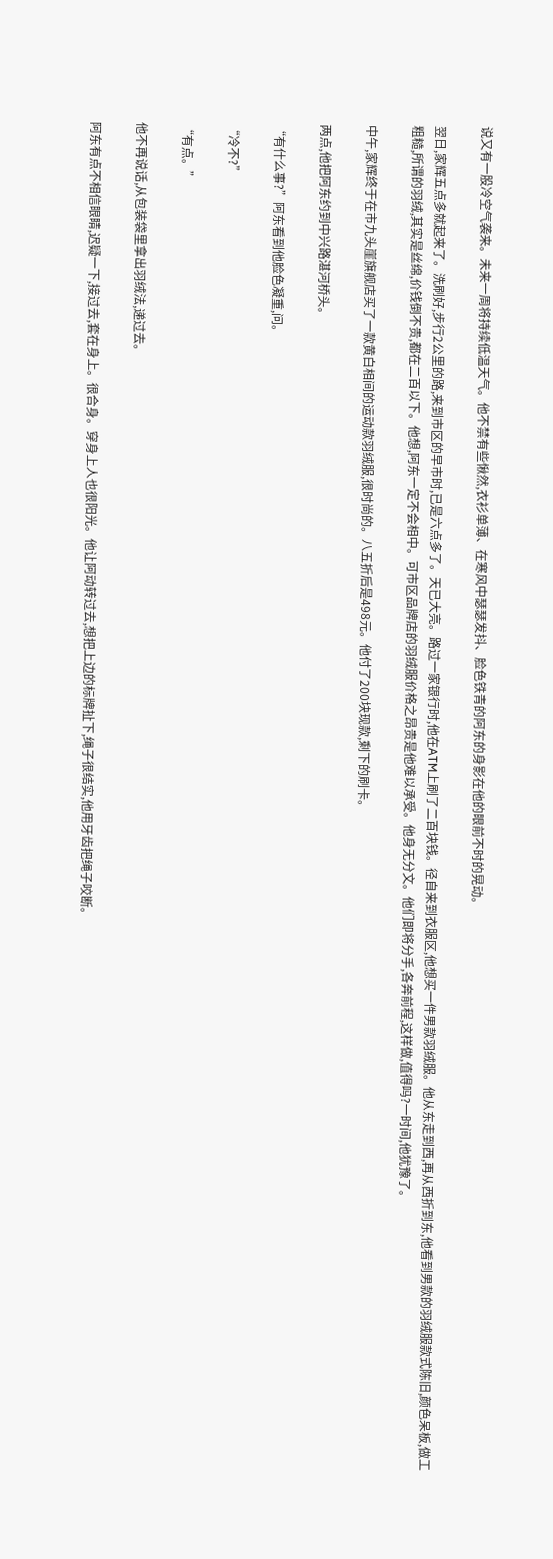说又有一股冷空气袭来。未来一周将持续低温天气。他不禁有些愀然,衣衫单薄、在寒风中瑟瑟发抖、脸色铁青的阿东的身影在他的眼前不时的晃动。

翌日,家辉五点多就起来了。洗刷好,步行2公里的路,来到市区的早市时,已是六点多了。天已大亮。路过一家银行时,他在ATM上刷了二百块钱。径自来到衣服区,他想买一件男款羽绒服。他从东走到西,再从西折到东,他看到男款的羽绒服款式陈旧,颜色呆板,做工粗糙,所谓的羽绒,其实是丝绵,价钱倒不贵,都在二百以下。他想,阿东一定不会相中。可市区品牌店的羽绒服价格之昂贵是他难以承受。他身无分文。他们即将分手,各奔前程,这样做,值得吗?一时间,他犹豫了。

中午,家辉终于在市九头崖旗舰店买了一款黄白相间的运动款羽绒服,很时尚的。八五折后是498元。他付了200块现款,剩下的刷卡。

两点,他把阿东约到中兴路湛河桥头。

“有什么事?”阿东看到他脸色凝重,问。

“冷不?”

“有点。”

他不再说话,从包装袋里拿出羽绒法,递过去。

阿东有点不相信眼睛,迟疑一下,接过去,套在身上。很合身。穿身上人也很阳光。他让阿动转过去,想把上边的标牌扯下,绳子很结实,他用牙齿把绳子咬断。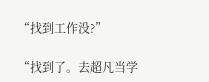“找到工作没?”

“找到了。去超凡当学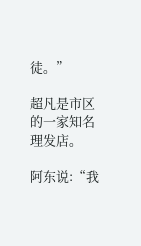徒。”

超凡是市区的一家知名理发店。

阿东说:“我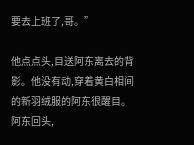要去上班了,哥。”

他点点头,目送阿东离去的背影。他没有动,穿着黄白相间的新羽绒服的阿东很醒目。阿东回头,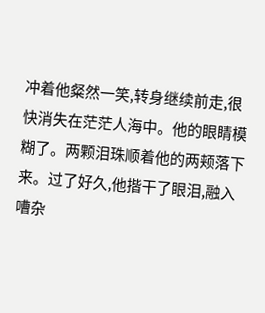冲着他粲然一笑,转身继续前走,很快消失在茫茫人海中。他的眼睛模糊了。两颗泪珠顺着他的两颊落下来。过了好久,他揩干了眼泪,融入嘈杂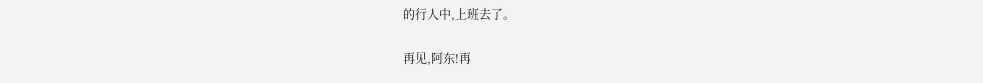的行人中,上班去了。

再见,阿东!再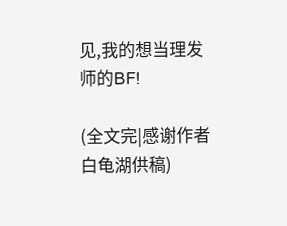见,我的想当理发师的BF!

(全文完|感谢作者白龟湖供稿)